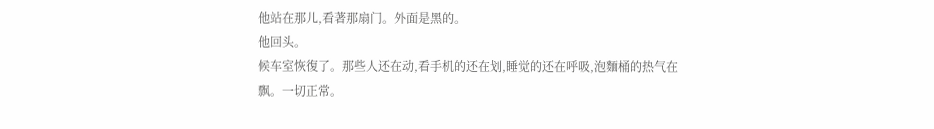他站在那儿,看著那扇门。外面是黑的。
他回头。
候车室恢復了。那些人还在动,看手机的还在划,睡觉的还在呼吸,泡麵桶的热气在飘。一切正常。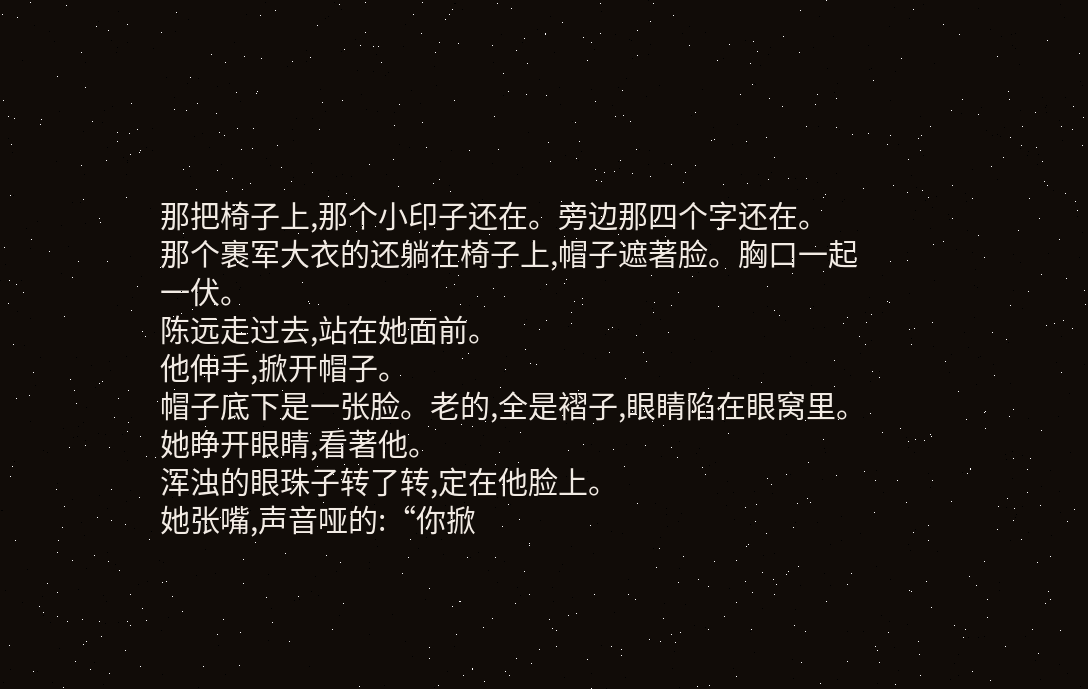那把椅子上,那个小印子还在。旁边那四个字还在。
那个裹军大衣的还躺在椅子上,帽子遮著脸。胸口一起一伏。
陈远走过去,站在她面前。
他伸手,掀开帽子。
帽子底下是一张脸。老的,全是褶子,眼睛陷在眼窝里。
她睁开眼睛,看著他。
浑浊的眼珠子转了转,定在他脸上。
她张嘴,声音哑的:“你掀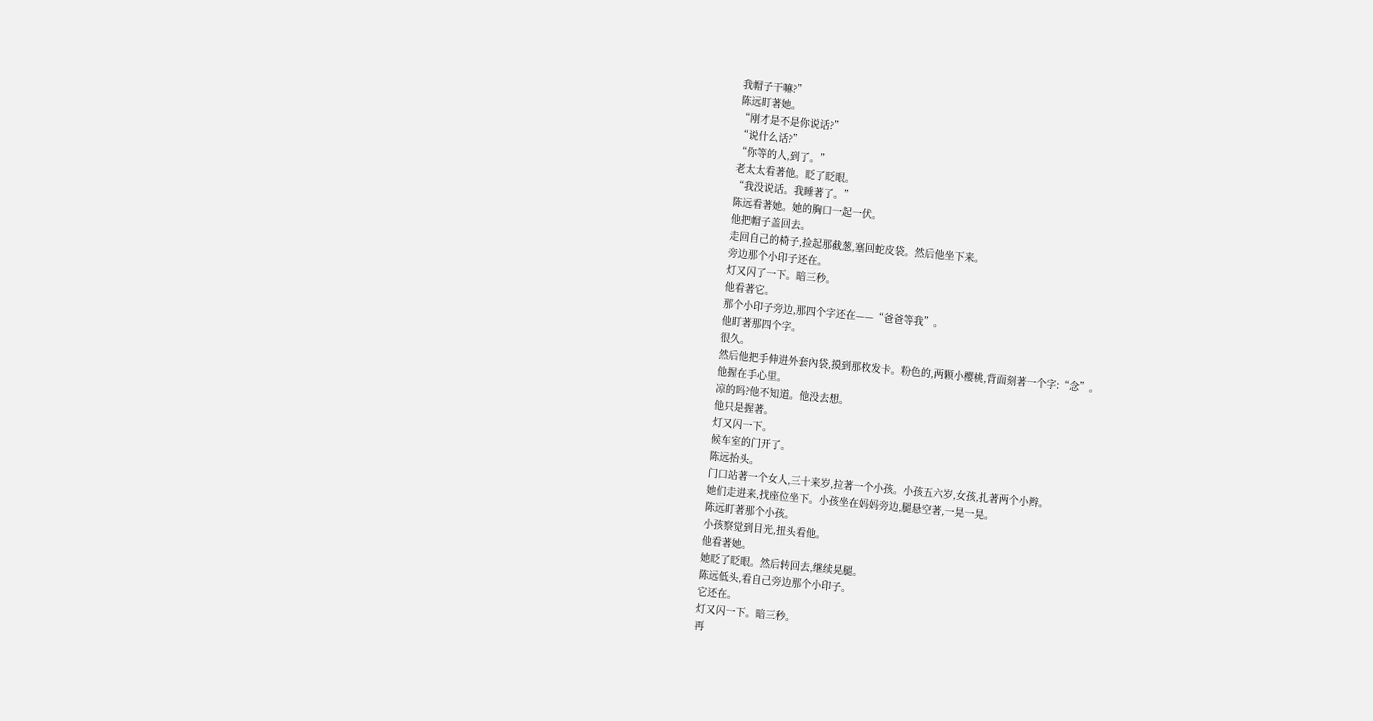我帽子干嘛?”
陈远盯著她。
“刚才是不是你说话?”
“说什么话?”
“你等的人,到了。”
老太太看著他。眨了眨眼。
“我没说话。我睡著了。”
陈远看著她。她的胸口一起一伏。
他把帽子盖回去。
走回自己的椅子,捡起那截葱,塞回蛇皮袋。然后他坐下来。
旁边那个小印子还在。
灯又闪了一下。暗三秒。
他看著它。
那个小印子旁边,那四个字还在——“爸爸等我”。
他盯著那四个字。
很久。
然后他把手伸进外套內袋,摸到那枚发卡。粉色的,两颗小樱桃,背面刻著一个字:“念”。
他握在手心里。
凉的吗?他不知道。他没去想。
他只是握著。
灯又闪一下。
候车室的门开了。
陈远抬头。
门口站著一个女人,三十来岁,拉著一个小孩。小孩五六岁,女孩,扎著两个小辫。
她们走进来,找座位坐下。小孩坐在妈妈旁边,腿悬空著,一晃一晃。
陈远盯著那个小孩。
小孩察觉到目光,扭头看他。
他看著她。
她眨了眨眼。然后转回去,继续晃腿。
陈远低头,看自己旁边那个小印子。
它还在。
灯又闪一下。暗三秒。
再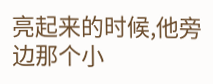亮起来的时候,他旁边那个小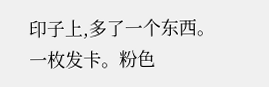印子上,多了一个东西。
一枚发卡。粉色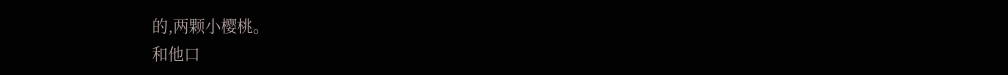的,两颗小樱桃。
和他口